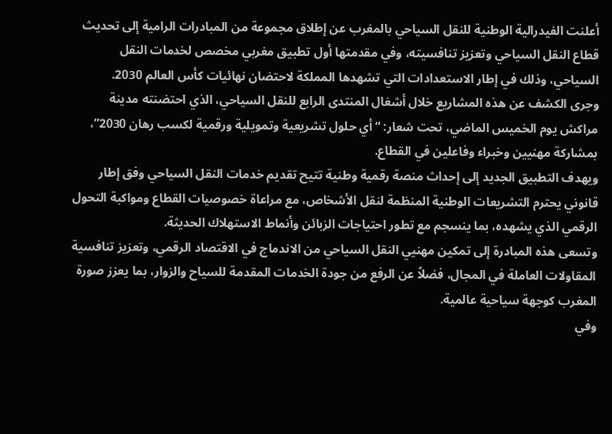أعلنت الفيدرالية الوطنية للنقل السياحي بالمغرب عن إطلاق مجموعة من المبادرات الرامية إلى تحديث قطاع النقل السياحي وتعزيز تنافسيته، وفي مقدمتها أول تطبيق مغربي مخصص لخدمات النقل السياحي، وذلك في إطار الاستعدادات التي تشهدها المملكة لاحتضان نهائيات كأس العالم 2030.
وجرى الكشف عن هذه المشاريع خلال أشغال المنتدى الرابع للنقل السياحي، الذي احتضنته مدينة مراكش يوم الخميس الماضي، تحت شعار: “أي حلول تشريعية وتمويلية ورقمية لكسب رهان 2030”، بمشاركة مهنيين وخبراء وفاعلين في القطاع.
ويهدف التطبيق الجديد إلى إحداث منصة رقمية وطنية تتيح تقديم خدمات النقل السياحي وفق إطار قانوني يحترم التشريعات الوطنية المنظمة لنقل الأشخاص، مع مراعاة خصوصيات القطاع ومواكبة التحول الرقمي الذي يشهده، بما ينسجم مع تطور احتياجات الزبائن وأنماط الاستهلاك الحديثة.
وتسعى هذه المبادرة إلى تمكين مهنيي النقل السياحي من الاندماج في الاقتصاد الرقمي، وتعزيز تنافسية المقاولات العاملة في المجال، فضلاً عن الرفع من جودة الخدمات المقدمة للسياح والزوار، بما يعزز صورة المغرب كوجهة سياحية عالمية.
وفي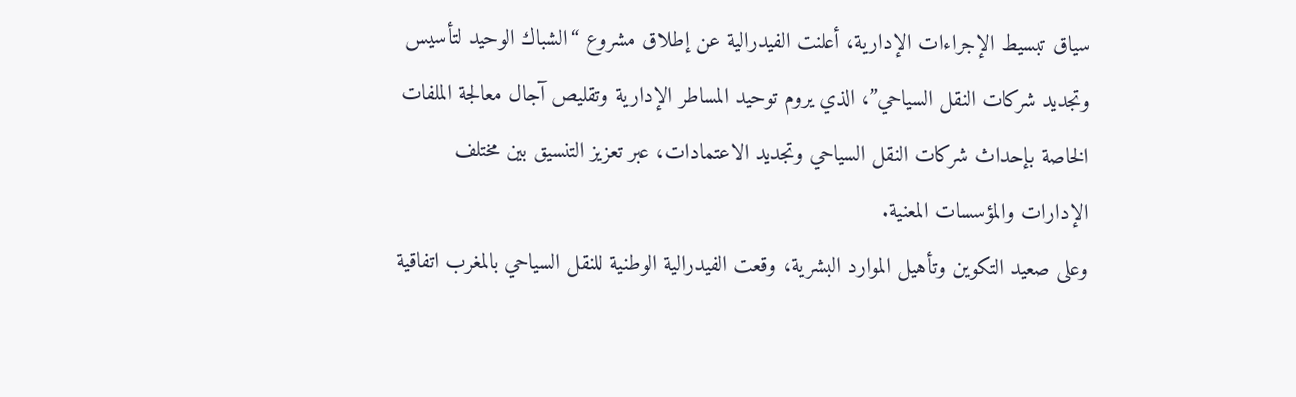سياق تبسيط الإجراءات الإدارية، أعلنت الفيدرالية عن إطلاق مشروع “الشباك الوحيد لتأسيس وتجديد شركات النقل السياحي”، الذي يروم توحيد المساطر الإدارية وتقليص آجال معالجة الملفات الخاصة بإحداث شركات النقل السياحي وتجديد الاعتمادات، عبر تعزيز التنسيق بين مختلف الإدارات والمؤسسات المعنية.
وعلى صعيد التكوين وتأهيل الموارد البشرية، وقعت الفيدرالية الوطنية للنقل السياحي بالمغرب اتفاقية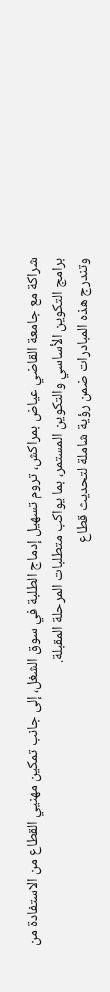شراكة مع جامعة القاضي عياض بمراكش، تروم تسهيل إدماج الطلبة في سوق الشغل، إلى جانب تمكين مهنيي القطاع من الاستفادة من برامج التكوين الأساسي والتكوين المستمر، بما يواكب متطلبات المرحلة المقبلة.
وتندرج هذه المبادرات ضمن رؤية شاملة لتحديث قطاع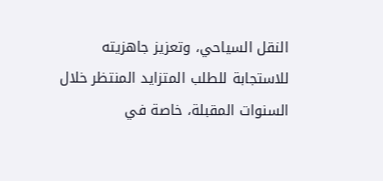النقل السياحي، وتعزيز جاهزيته للاستجابة للطلب المتزايد المنتظر خلال السنوات المقبلة، خاصة في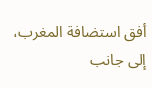أفق استضافة المغرب، إلى جانب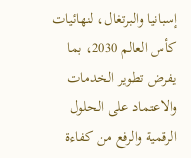إسبانيا والبرتغال، لنهائيات كأس العالم 2030، بما يفرض تطوير الخدمات والاعتماد على الحلول الرقمية والرفع من كفاءة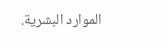الموارد البشرية.